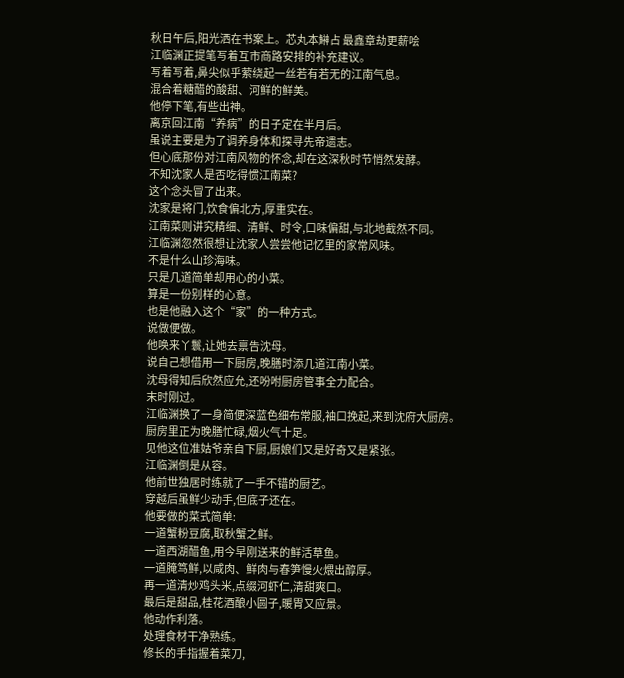秋日午后,阳光洒在书案上。芯丸本鰰占 最鑫章劫更薪哙
江临渊正提笔写着互市商路安排的补充建议。
写着写着,鼻尖似乎萦绕起一丝若有若无的江南气息。
混合着糖醋的酸甜、河鲜的鲜美。
他停下笔,有些出神。
离京回江南“养病”的日子定在半月后。
虽说主要是为了调养身体和探寻先帝遗志。
但心底那份对江南风物的怀念,却在这深秋时节悄然发酵。
不知沈家人是否吃得惯江南菜?
这个念头冒了出来。
沈家是将门,饮食偏北方,厚重实在。
江南菜则讲究精细、清鲜、时令,口味偏甜,与北地截然不同。
江临渊忽然很想让沈家人尝尝他记忆里的家常风味。
不是什么山珍海味。
只是几道简单却用心的小菜。
算是一份别样的心意。
也是他融入这个“家”的一种方式。
说做便做。
他唤来丫鬟,让她去禀告沈母。
说自己想借用一下厨房,晚膳时添几道江南小菜。
沈母得知后欣然应允,还吩咐厨房管事全力配合。
末时刚过。
江临渊换了一身简便深蓝色细布常服,袖口挽起,来到沈府大厨房。
厨房里正为晚膳忙碌,烟火气十足。
见他这位准姑爷亲自下厨,厨娘们又是好奇又是紧张。
江临渊倒是从容。
他前世独居时练就了一手不错的厨艺。
穿越后虽鲜少动手,但底子还在。
他要做的菜式简单:
一道蟹粉豆腐,取秋蟹之鲜。
一道西湖醋鱼,用今早刚送来的鲜活草鱼。
一道腌笃鲜,以咸肉、鲜肉与春笋慢火煨出醇厚。
再一道清炒鸡头米,点缀河虾仁,清甜爽口。
最后是甜品,桂花酒酿小圆子,暖胃又应景。
他动作利落。
处理食材干净熟练。
修长的手指握着菜刀,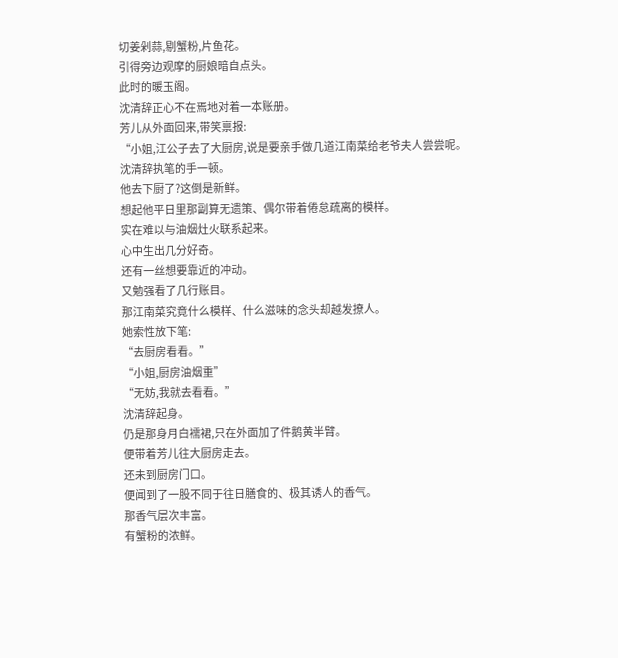切姜剁蒜,剔蟹粉,片鱼花。
引得旁边观摩的厨娘暗自点头。
此时的暖玉阁。
沈清辞正心不在焉地对着一本账册。
芳儿从外面回来,带笑禀报:
“小姐,江公子去了大厨房,说是要亲手做几道江南菜给老爷夫人尝尝呢。
沈清辞执笔的手一顿。
他去下厨了?这倒是新鲜。
想起他平日里那副算无遗策、偶尔带着倦怠疏离的模样。
实在难以与油烟灶火联系起来。
心中生出几分好奇。
还有一丝想要靠近的冲动。
又勉强看了几行账目。
那江南菜究竟什么模样、什么滋味的念头却越发撩人。
她索性放下笔:
“去厨房看看。”
“小姐,厨房油烟重”
“无妨,我就去看看。”
沈清辞起身。
仍是那身月白襦裙,只在外面加了件鹅黄半臂。
便带着芳儿往大厨房走去。
还未到厨房门口。
便闻到了一股不同于往日膳食的、极其诱人的香气。
那香气层次丰富。
有蟹粉的浓鲜。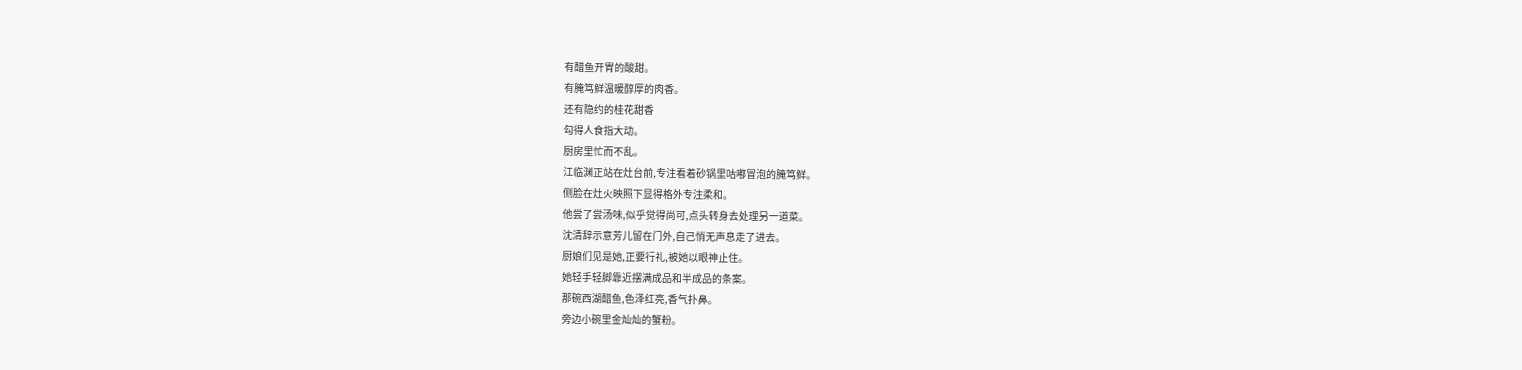有醋鱼开胃的酸甜。
有腌笃鲜温暖醇厚的肉香。
还有隐约的桂花甜香
勾得人食指大动。
厨房里忙而不乱。
江临渊正站在灶台前,专注看着砂锅里咕嘟冒泡的腌笃鲜。
侧脸在灶火映照下显得格外专注柔和。
他尝了尝汤味,似乎觉得尚可,点头转身去处理另一道菜。
沈清辞示意芳儿留在门外,自己悄无声息走了进去。
厨娘们见是她,正要行礼,被她以眼神止住。
她轻手轻脚靠近摆满成品和半成品的条案。
那碗西湖醋鱼,色泽红亮,香气扑鼻。
旁边小碗里金灿灿的蟹粉。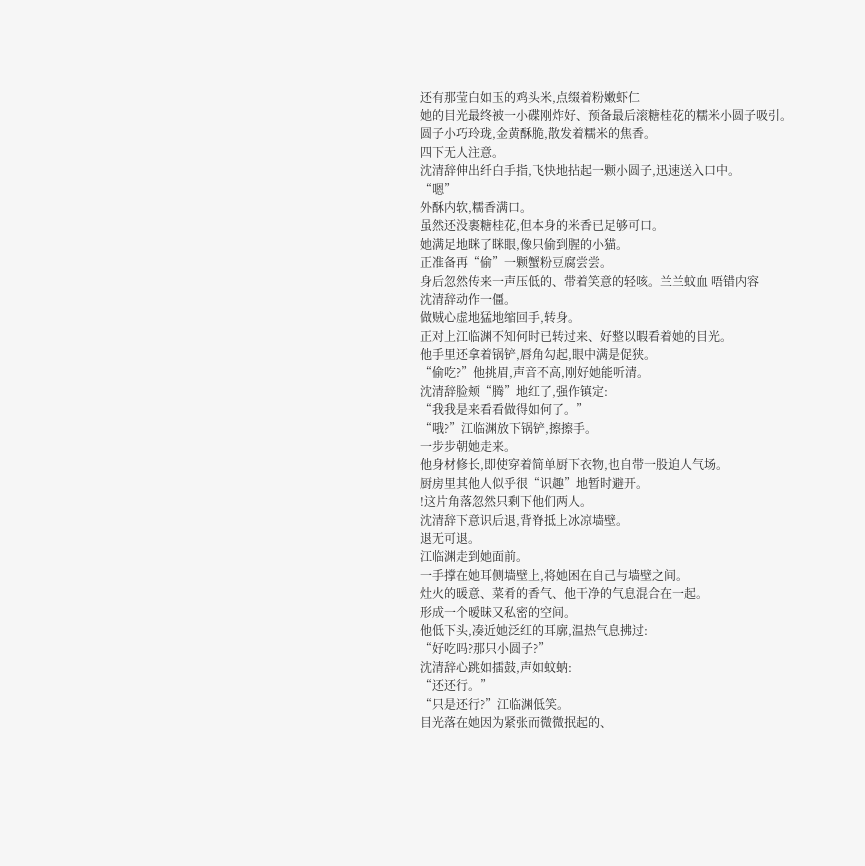还有那莹白如玉的鸡头米,点缀着粉嫩虾仁
她的目光最终被一小碟刚炸好、预备最后滚糖桂花的糯米小圆子吸引。
圆子小巧玲珑,金黄酥脆,散发着糯米的焦香。
四下无人注意。
沈清辞伸出纤白手指,飞快地拈起一颗小圆子,迅速送入口中。
“嗯”
外酥内软,糯香满口。
虽然还没裹糖桂花,但本身的米香已足够可口。
她满足地眯了眯眼,像只偷到腥的小猫。
正准备再“偷”一颗蟹粉豆腐尝尝。
身后忽然传来一声压低的、带着笑意的轻咳。兰兰蚊血 唔错内容
沈清辞动作一僵。
做贼心虚地猛地缩回手,转身。
正对上江临渊不知何时已转过来、好整以暇看着她的目光。
他手里还拿着锅铲,唇角勾起,眼中满是促狭。
“偷吃?”他挑眉,声音不高,刚好她能听清。
沈清辞脸颊“腾”地红了,强作镇定:
“我我是来看看做得如何了。”
“哦?”江临渊放下锅铲,擦擦手。
一步步朝她走来。
他身材修长,即使穿着简单厨下衣物,也自带一股迫人气场。
厨房里其他人似乎很“识趣”地暂时避开。
!这片角落忽然只剩下他们两人。
沈清辞下意识后退,背脊抵上冰凉墙壁。
退无可退。
江临渊走到她面前。
一手撑在她耳侧墙壁上,将她困在自己与墙壁之间。
灶火的暖意、菜肴的香气、他干净的气息混合在一起。
形成一个暧昧又私密的空间。
他低下头,凑近她泛红的耳廓,温热气息拂过:
“好吃吗?那只小圆子?”
沈清辞心跳如擂鼓,声如蚊蚋:
“还还行。”
“只是还行?”江临渊低笑。
目光落在她因为紧张而微微抿起的、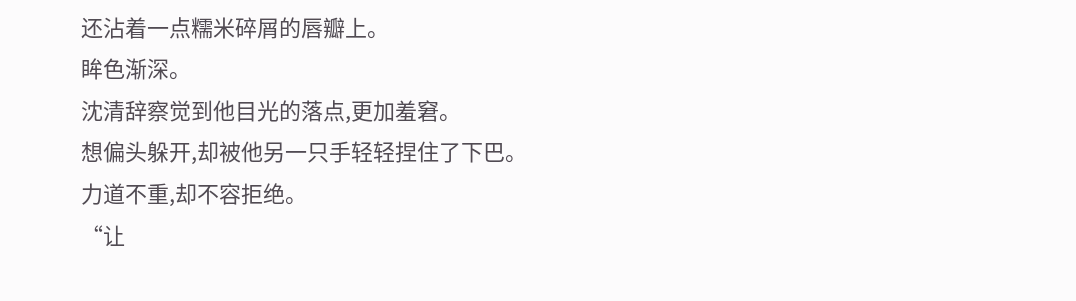还沾着一点糯米碎屑的唇瓣上。
眸色渐深。
沈清辞察觉到他目光的落点,更加羞窘。
想偏头躲开,却被他另一只手轻轻捏住了下巴。
力道不重,却不容拒绝。
“让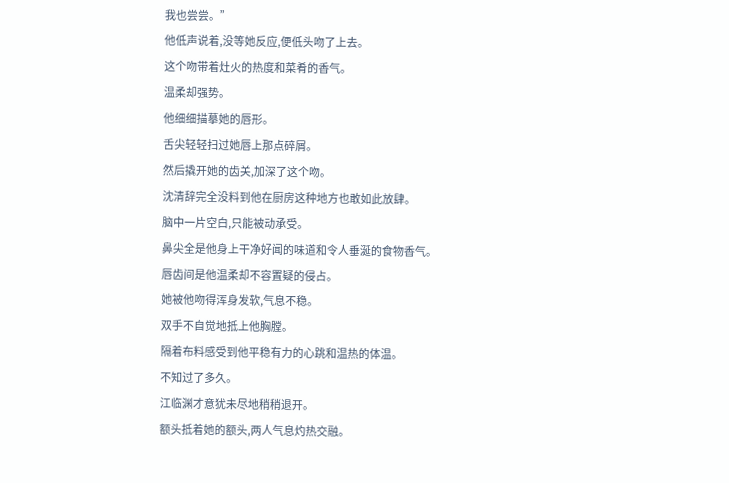我也尝尝。”
他低声说着,没等她反应,便低头吻了上去。
这个吻带着灶火的热度和菜肴的香气。
温柔却强势。
他细细描摹她的唇形。
舌尖轻轻扫过她唇上那点碎屑。
然后撬开她的齿关,加深了这个吻。
沈清辞完全没料到他在厨房这种地方也敢如此放肆。
脑中一片空白,只能被动承受。
鼻尖全是他身上干净好闻的味道和令人垂涎的食物香气。
唇齿间是他温柔却不容置疑的侵占。
她被他吻得浑身发软,气息不稳。
双手不自觉地抵上他胸膛。
隔着布料感受到他平稳有力的心跳和温热的体温。
不知过了多久。
江临渊才意犹未尽地稍稍退开。
额头抵着她的额头,两人气息灼热交融。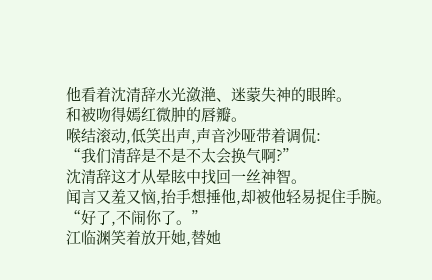他看着沈清辞水光潋滟、迷蒙失神的眼眸。
和被吻得嫣红微肿的唇瓣。
喉结滚动,低笑出声,声音沙哑带着调侃:
“我们清辞是不是不太会换气啊?”
沈清辞这才从晕眩中找回一丝神智。
闻言又羞又恼,抬手想捶他,却被他轻易捉住手腕。
“好了,不闹你了。”
江临渊笑着放开她,替她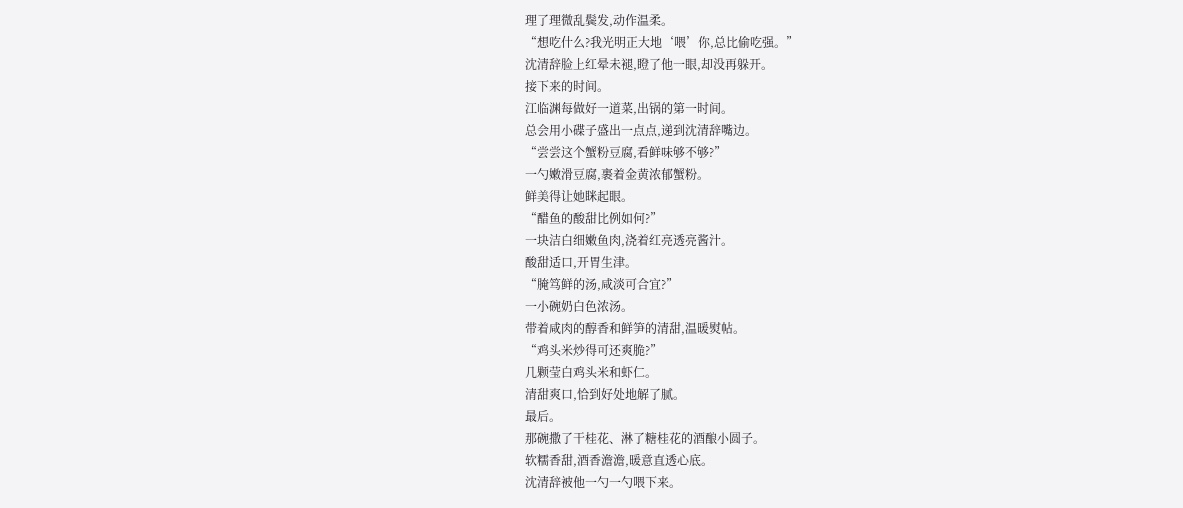理了理微乱鬓发,动作温柔。
“想吃什么?我光明正大地‘喂’你,总比偷吃强。”
沈清辞脸上红晕未褪,瞪了他一眼,却没再躲开。
接下来的时间。
江临渊每做好一道菜,出锅的第一时间。
总会用小碟子盛出一点点,递到沈清辞嘴边。
“尝尝这个蟹粉豆腐,看鲜味够不够?”
一勺嫩滑豆腐,裹着金黄浓郁蟹粉。
鲜美得让她眯起眼。
“醋鱼的酸甜比例如何?”
一块洁白细嫩鱼肉,浇着红亮透亮酱汁。
酸甜适口,开胃生津。
“腌笃鲜的汤,咸淡可合宜?”
一小碗奶白色浓汤。
带着咸肉的醇香和鲜笋的清甜,温暖熨帖。
“鸡头米炒得可还爽脆?”
几颗莹白鸡头米和虾仁。
清甜爽口,恰到好处地解了腻。
最后。
那碗撒了干桂花、淋了糖桂花的酒酿小圆子。
软糯香甜,酒香澹澹,暖意直透心底。
沈清辞被他一勺一勺喂下来。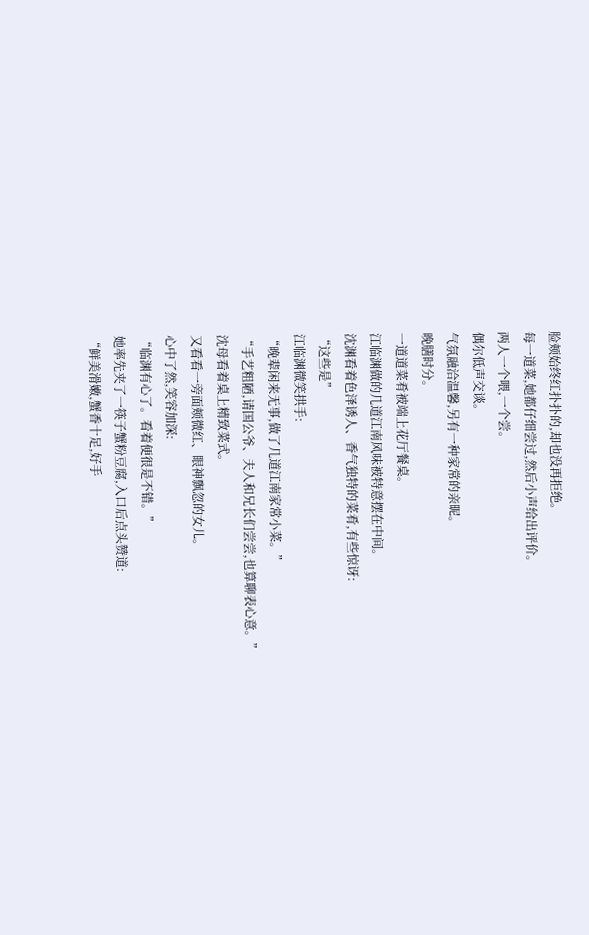脸颊始终红扑扑的,却也没再拒绝。
每一道菜,她都仔细尝过,然后小声给出评价。
两人一个喂,一个尝。
偶尔低声交谈。
气氛融洽温馨,另有一种家常的亲昵。
晚膳时分。
一道道菜肴被端上花厅餐桌。
江临渊做的几道江南风味被特意摆在中间。
沈渊看着色泽诱人、香气独特的菜肴,有些惊讶:
“这些是”
江临渊微笑拱手:
“晚辈闲来无事,做了几道江南家常小菜。”
“手艺粗陋,请国公爷、夫人和兄长们尝尝,也算聊表心意。”
沈母看着桌上精致菜式。
又看看一旁面颊微红、眼神飘忽的女儿。
心中了然,笑容加深:
“临渊有心了。看着便很是不错。”
她率先夹了一筷子蟹粉豆腐,入口后点头赞道:
“鲜美滑嫩,蟹香十足,好手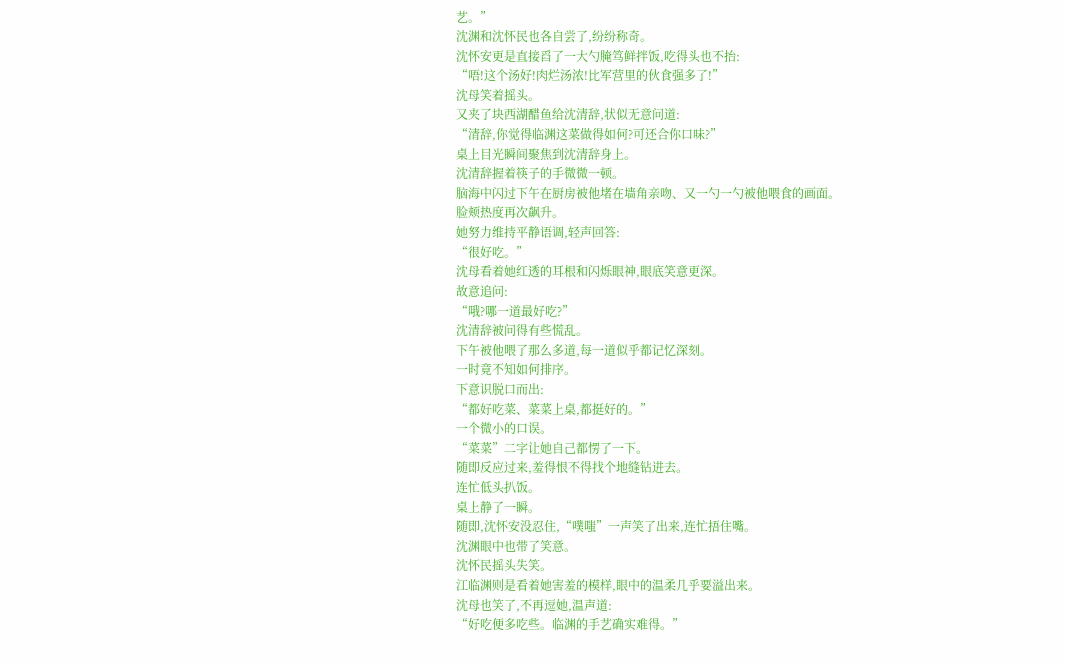艺。”
沈渊和沈怀民也各自尝了,纷纷称奇。
沈怀安更是直接舀了一大勺腌笃鲜拌饭,吃得头也不抬:
“唔!这个汤好!肉烂汤浓!比军营里的伙食强多了!”
沈母笑着摇头。
又夹了块西湖醋鱼给沈清辞,状似无意问道:
“清辞,你觉得临渊这菜做得如何?可还合你口味?”
桌上目光瞬间聚焦到沈清辞身上。
沈清辞握着筷子的手微微一顿。
脑海中闪过下午在厨房被他堵在墙角亲吻、又一勺一勺被他喂食的画面。
脸颊热度再次飙升。
她努力维持平静语调,轻声回答:
“很好吃。”
沈母看着她红透的耳根和闪烁眼神,眼底笑意更深。
故意追问:
“哦?哪一道最好吃?”
沈清辞被问得有些慌乱。
下午被他喂了那么多道,每一道似乎都记忆深刻。
一时竟不知如何排序。
下意识脱口而出:
“都好吃菜、菜菜上桌,都挺好的。”
一个微小的口误。
“菜菜”二字让她自己都愣了一下。
随即反应过来,羞得恨不得找个地缝钻进去。
连忙低头扒饭。
桌上静了一瞬。
随即,沈怀安没忍住,“噗嗤”一声笑了出来,连忙捂住嘴。
沈渊眼中也带了笑意。
沈怀民摇头失笑。
江临渊则是看着她害羞的模样,眼中的温柔几乎要溢出来。
沈母也笑了,不再逗她,温声道:
“好吃便多吃些。临渊的手艺确实难得。”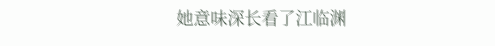她意味深长看了江临渊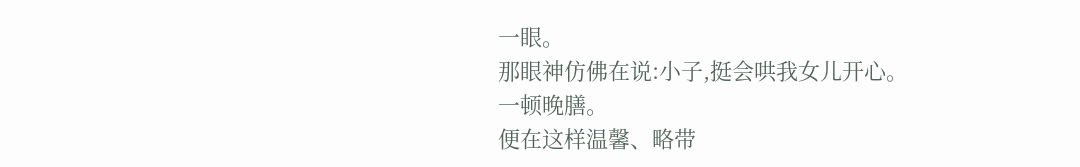一眼。
那眼神仿佛在说:小子,挺会哄我女儿开心。
一顿晚膳。
便在这样温馨、略带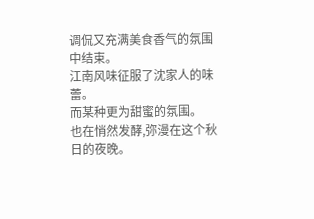调侃又充满美食香气的氛围中结束。
江南风味征服了沈家人的味蕾。
而某种更为甜蜜的氛围。
也在悄然发酵,弥漫在这个秋日的夜晚。